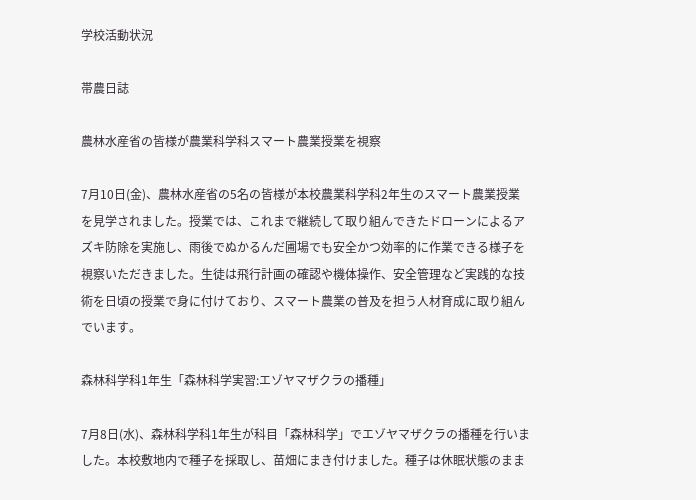学校活動状況

帯農日誌

農林水産省の皆様が農業科学科スマート農業授業を視察

7月10日(金)、農林水産省の5名の皆様が本校農業科学科2年生のスマート農業授業を見学されました。授業では、これまで継続して取り組んできたドローンによるアズキ防除を実施し、雨後でぬかるんだ圃場でも安全かつ効率的に作業できる様子を視察いただきました。生徒は飛行計画の確認や機体操作、安全管理など実践的な技術を日頃の授業で身に付けており、スマート農業の普及を担う人材育成に取り組んでいます。

森林科学科1年生「森林科学実習:エゾヤマザクラの播種」

7月8日(水)、森林科学科1年生が科目「森林科学」でエゾヤマザクラの播種を行いました。本校敷地内で種子を採取し、苗畑にまき付けました。種子は休眠状態のまま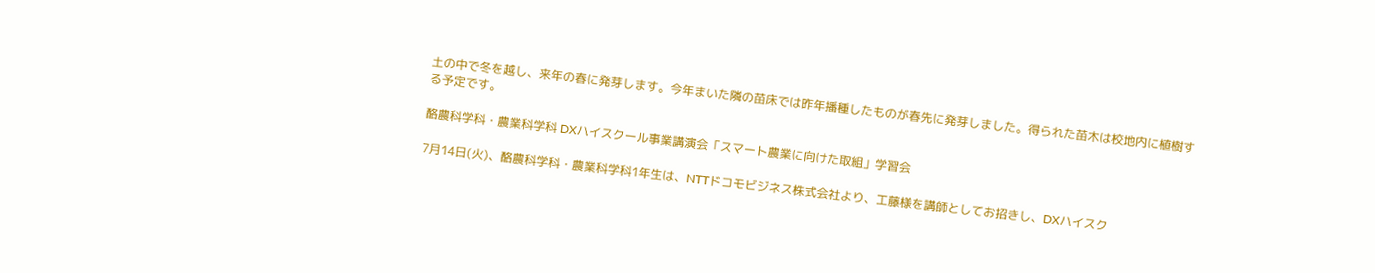土の中で冬を越し、来年の春に発芽します。今年まいた隣の苗床では昨年播種したものが春先に発芽しました。得られた苗木は校地内に植樹する予定です。

酪農科学科・農業科学科 DXハイスクール事業講演会「スマート農業に向けた取組」学習会

7月14日(火)、酪農科学科・農業科学科1年生は、NTTドコモビジネス株式会社より、工藤様を講師としてお招きし、DXハイスク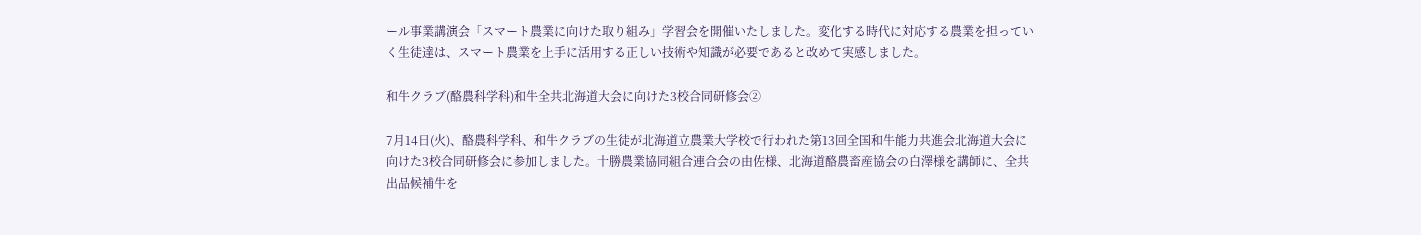ール事業講演会「スマート農業に向けた取り組み」学習会を開催いたしました。変化する時代に対応する農業を担っていく生徒達は、スマート農業を上手に活用する正しい技術や知識が必要であると改めて実感しました。

和牛クラブ(酪農科学科)和牛全共北海道大会に向けた3校合同研修会②

7月14日(火)、酪農科学科、和牛クラブの生徒が北海道立農業大学校で行われた第13回全国和牛能力共進会北海道大会に向けた3校合同研修会に参加しました。十勝農業協同組合連合会の由佐様、北海道酪農畜産協会の白澤様を講師に、全共出品候補牛を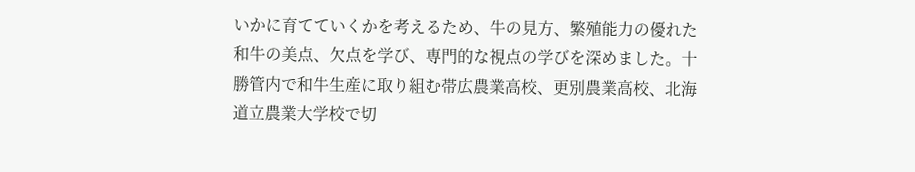いかに育てていくかを考えるため、牛の見方、繁殖能力の優れた和牛の美点、欠点を学び、専門的な視点の学びを深めました。十勝管内で和牛生産に取り組む帯広農業高校、更別農業高校、北海道立農業大学校で切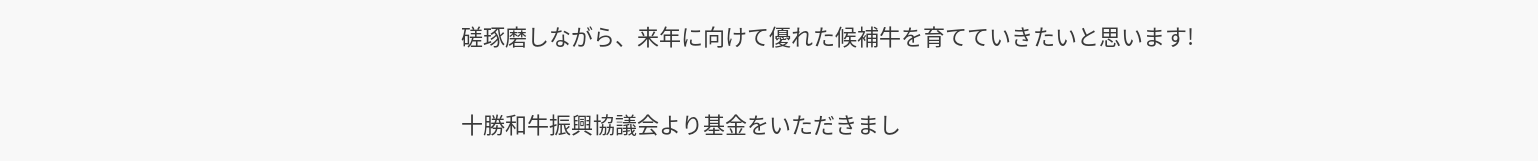磋琢磨しながら、来年に向けて優れた候補牛を育てていきたいと思います!

十勝和牛振興協議会より基金をいただきまし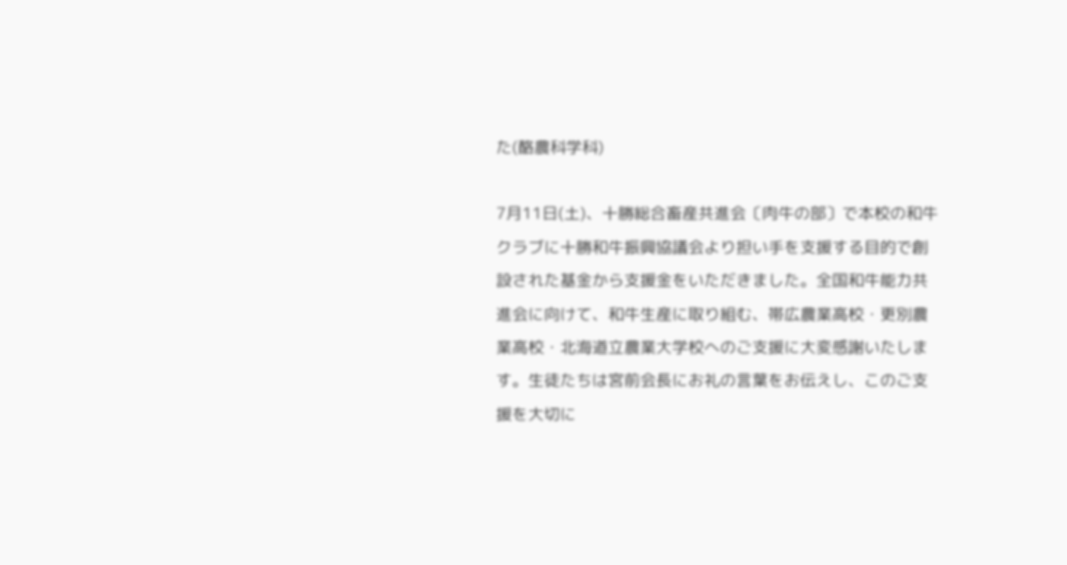た(酪農科学科)

7月11日(土)、十勝総合畜産共進会〔肉牛の部〕で本校の和牛クラブに十勝和牛振興協議会より担い手を支援する目的で創設された基金から支援金をいただきました。全国和牛能力共進会に向けて、和牛生産に取り組む、帯広農業高校・更別農業高校・北海道立農業大学校へのご支援に大変感謝いたします。生徒たちは宮前会長にお礼の言葉をお伝えし、このご支援を大切に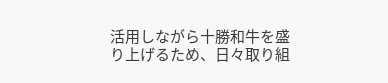活用しながら十勝和牛を盛り上げるため、日々取り組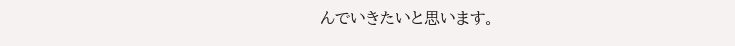んでいきたいと思います。